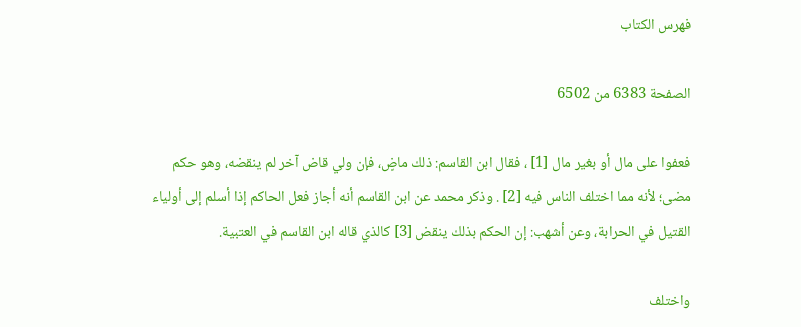فهرس الكتاب

الصفحة 6383 من 6502

فعفوا على مال أو بغير مال [1] ، فقال ابن القاسم: ذلك ماضٍ، فإن ولي قاض آخر لم ينقضه، وهو حكم مضى؛ لأنه مما اختلف الناس فيه [2] . وذكر محمد عن ابن القاسم أنه أجاز فعل الحاكم إذا أسلم إلى أولياء القتيل في الحرابة، وعن أشهب: إن الحكم بذلك ينقض [3] كالذي قاله ابن القاسم في العتبية.

واختلف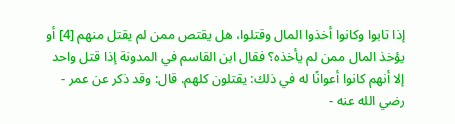إذا تابوا وكانوا أخذوا المال وقتلوا، هل يقتص ممن لم يقتل منهم [4] أو يؤخذ المال ممن لم يأخذه؟ فقال ابن القاسم في المدونة إذا قتل واحد إلا أنهم كانوا أعوانًا له في ذلك: يقتلون كلهم. قال: وقد ذكر عن عمر - رضي الله عنه -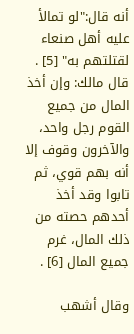أنه قال:"لو تمالأ عليه أهل صنعاء لقتلتهم به" [5] . قال مالك: وإن أخذ المال من جميع القوم رجل واحد، والآخرون وقوف إلا أنه بهم قوي، ثم تابوا وقد أخذ أحدهم حصته من ذلك المال، غرم جميع المال [6] .

وقال أشهب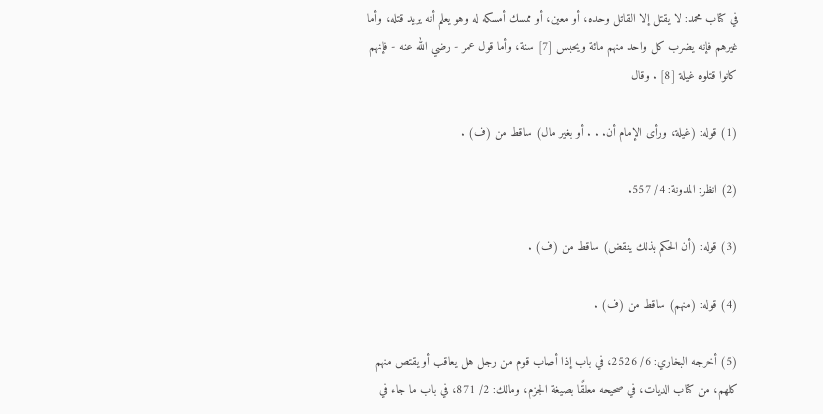في كتاب محمد: لا يقتل إلا القاتل وحده، أو معين، أو ممسك أمسكه له وهو يعلم أنه يريد قتله، وأما غيرهم فإنه يضرب كل واحد منهم مائة ويحبس [7] سنة، وأما قول عمر - رضي الله عنه - فإنهم كانوا قتلوه غيلة [8] . وقال

(1) قوله: (غيلة، ورأى الإمام أن. . . أو بغير مال) ساقط من (ف) .

(2) انظر: المدونة: 4/ 557.

(3) قوله: (أن الحكم بذلك ينقض) ساقط من (ف) .

(4) قوله: (منهم) ساقط من (ف) .

(5) أخرجه البخاري: 6/ 2526، في باب إذا أصاب قوم من رجل هل يعاقب أو يقتص منهم كلهم، من كتاب الديات، في صحيحه معلقًا بصيغة الجزم، ومالك: 2/ 871، في باب ما جاء في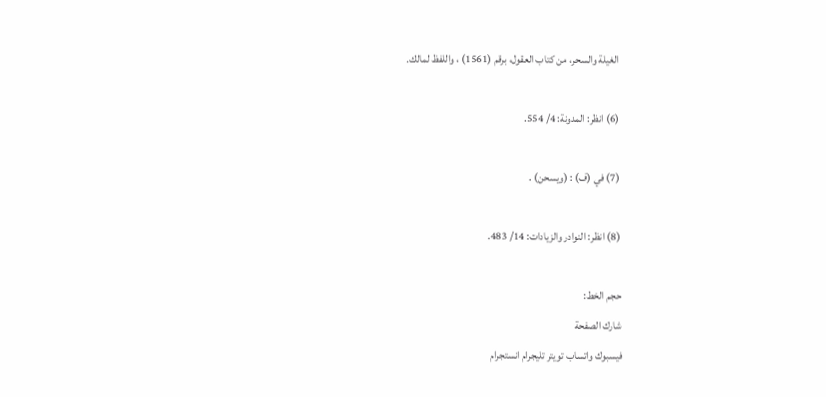الغيلة والسحر، من كتاب العقول، برقم (1561) ، واللفظ لمالك.

(6) انظر: المدونة: 4/ 554.

(7) في (ف) : (ويسحن) .

(8) انظر: النوادر والزيادات: 14/ 483.

حجم الخط:
شارك الصفحة
فيسبوك واتساب تويتر تليجرام انستجرام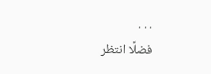. . .
فضلًا انتظر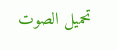تحميل الصوت